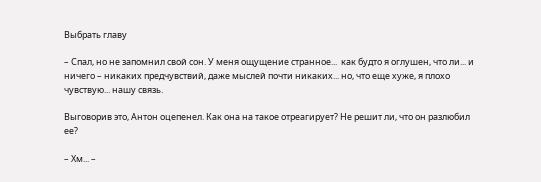Выбрать главу

– Спал, но не запомнил свой сон. У меня ощущение странное...  как будто я оглушен, что ли... и ничего – никаких предчувствий, даже мыслей почти никаких... но, что еще хуже, я плохо чувствую... нашу связь.

Выговорив это, Антон оцепенел. Как она на такое отреагирует? Не решит ли, что он разлюбил ее?

– Хм... –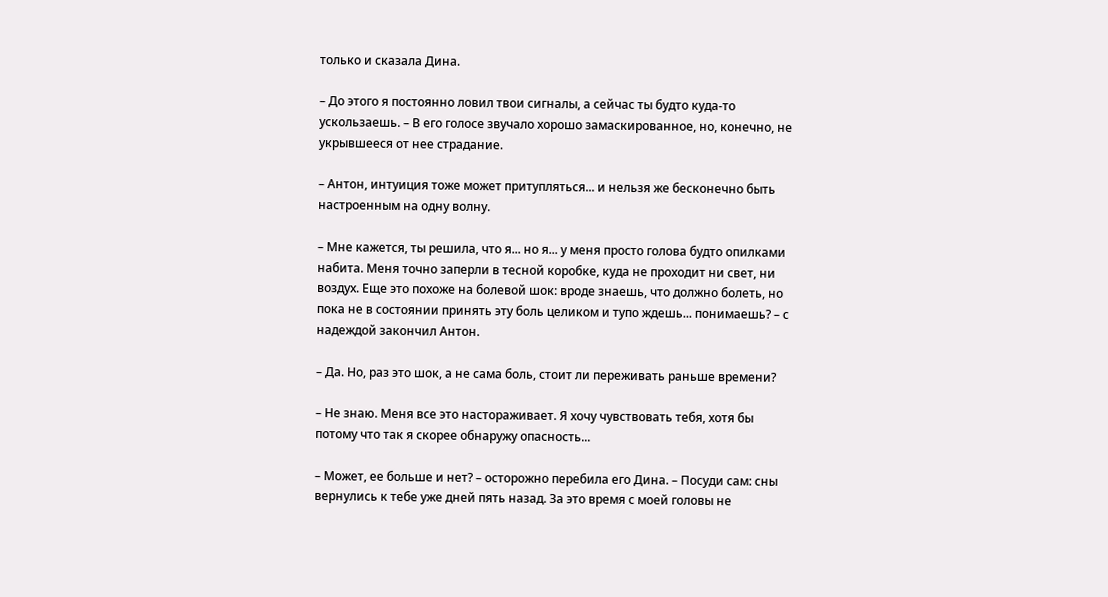только и сказала Дина.

– До этого я постоянно ловил твои сигналы, а сейчас ты будто куда-то ускользаешь. – В его голосе звучало хорошо замаскированное, но, конечно, не укрывшееся от нее страдание.

– Антон, интуиция тоже может притупляться... и нельзя же бесконечно быть настроенным на одну волну.

– Мне кажется, ты решила, что я... но я... у меня просто голова будто опилками набита. Меня точно заперли в тесной коробке, куда не проходит ни свет, ни воздух. Еще это похоже на болевой шок: вроде знаешь, что должно болеть, но пока не в состоянии принять эту боль целиком и тупо ждешь... понимаешь? – с надеждой закончил Антон.

– Да. Но, раз это шок, а не сама боль, стоит ли переживать раньше времени?

– Не знаю. Меня все это настораживает. Я хочу чувствовать тебя, хотя бы потому что так я скорее обнаружу опасность...

– Может, ее больше и нет? – осторожно перебила его Дина. – Посуди сам: сны вернулись к тебе уже дней пять назад. За это время с моей головы не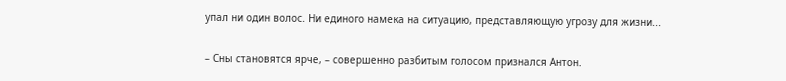упал ни один волос. Ни единого намека на ситуацию, представляющую угрозу для жизни...

– Сны становятся ярче, – совершенно разбитым голосом признался Антон.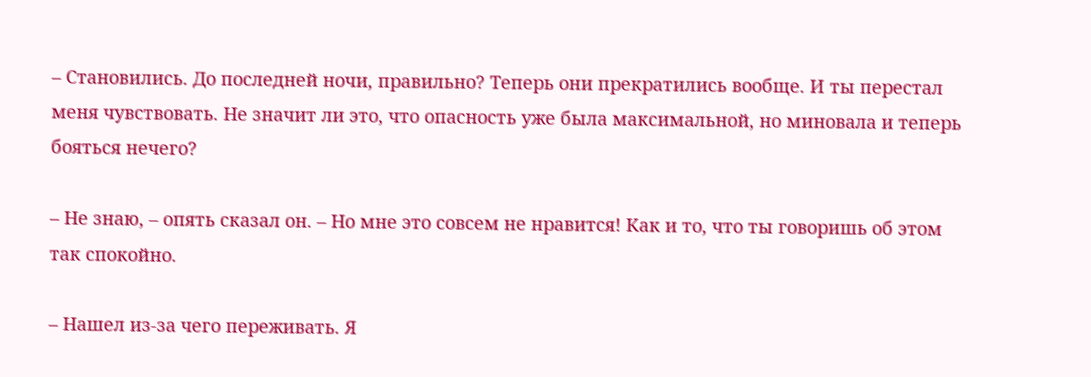– Становились. До последней ночи, правильно? Теперь они прекратились вообще. И ты перестал меня чувствовать. Не значит ли это, что опасность уже была максимальной, но миновала и теперь бояться нечего?

– Не знаю, – опять сказал он. – Но мне это совсем не нравится! Как и то, что ты говоришь об этом так спокойно.

– Нашел из-за чего переживать. Я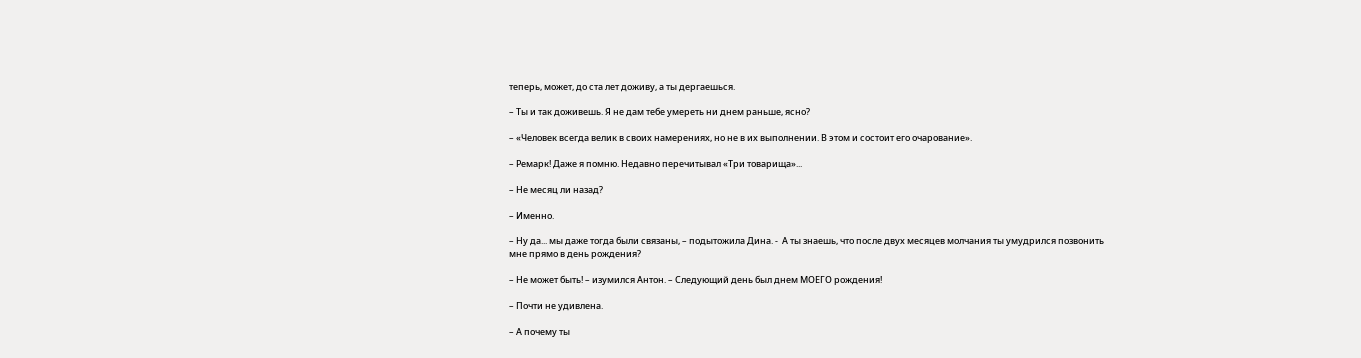теперь, может, до ста лет доживу, а ты дергаешься.

– Ты и так доживешь. Я не дам тебе умереть ни днем раньше, ясно?

– «Человек всегда велик в своих намерениях, но не в их выполнении. В этом и состоит его очарование».

– Ремарк! Даже я помню. Недавно перечитывал «Три товарища»...

– Не месяц ли назад?

– Именно.

– Ну да... мы даже тогда были связаны, – подытожила Дина. -  А ты знаешь, что после двух месяцев молчания ты умудрился позвонить мне прямо в день рождения?

– Не может быть! – изумился Антон. – Следующий день был днем МОЕГО рождения!

– Почти не удивлена.

– А почему ты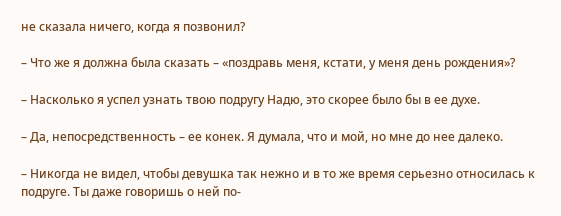не сказала ничего, когда я позвонил?

– Что же я должна была сказать – «поздравь меня, кстати, у меня день рождения»?

– Насколько я успел узнать твою подругу Надю, это скорее было бы в ее духе.

– Да, непосредственность – ее конек. Я думала, что и мой, но мне до нее далеко.

– Никогда не видел, чтобы девушка так нежно и в то же время серьезно относилась к подруге. Ты даже говоришь о ней по-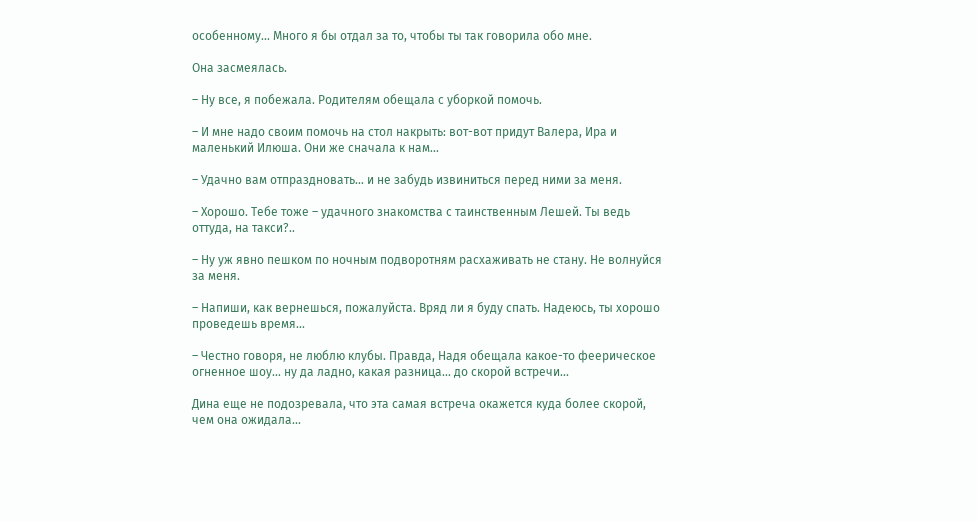особенному... Много я бы отдал за то, чтобы ты так говорила обо мне.

Она засмеялась.

– Ну все, я побежала. Родителям обещала с уборкой помочь.

– И мне надо своим помочь на стол накрыть: вот-вот придут Валера, Ира и маленький Илюша. Они же сначала к нам...

– Удачно вам отпраздновать... и не забудь извиниться перед ними за меня.

– Хорошо. Тебе тоже – удачного знакомства с таинственным Лешей. Ты ведь оттуда, на такси?..

– Ну уж явно пешком по ночным подворотням расхаживать не стану. Не волнуйся за меня.

– Напиши, как вернешься, пожалуйста. Вряд ли я буду спать. Надеюсь, ты хорошо проведешь время...

– Честно говоря, не люблю клубы. Правда, Надя обещала какое-то феерическое огненное шоу... ну да ладно, какая разница... до скорой встречи...

Дина еще не подозревала, что эта самая встреча окажется куда более скорой, чем она ожидала...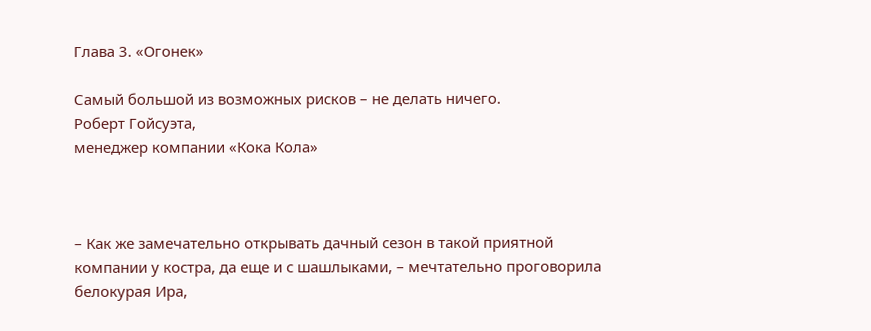Глава 3. «Огонек»

Самый большой из возможных рисков – не делать ничего.
Роберт Гойсуэта,
менеджер компании «Кока Кола»



– Как же замечательно открывать дачный сезон в такой приятной компании у костра, да еще и с шашлыками, – мечтательно проговорила белокурая Ира,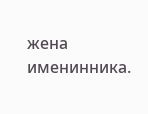жена именинника.